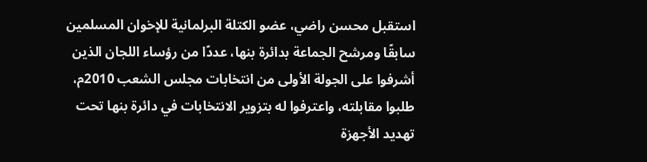استقبل محسن راضي، عضو الكتلة البرلمانية للإخوان المسلمين سابقًا ومرشح الجماعة بدائرة بنها، عددًا من رؤساء اللجان الذين أشرفوا على الجولة الأولى من انتخابات مجلس الشعب 2010م، طلبوا مقابلته، واعترفوا له بتزوير الانتخابات في دائرة بنها تحت تهديد الأجهزة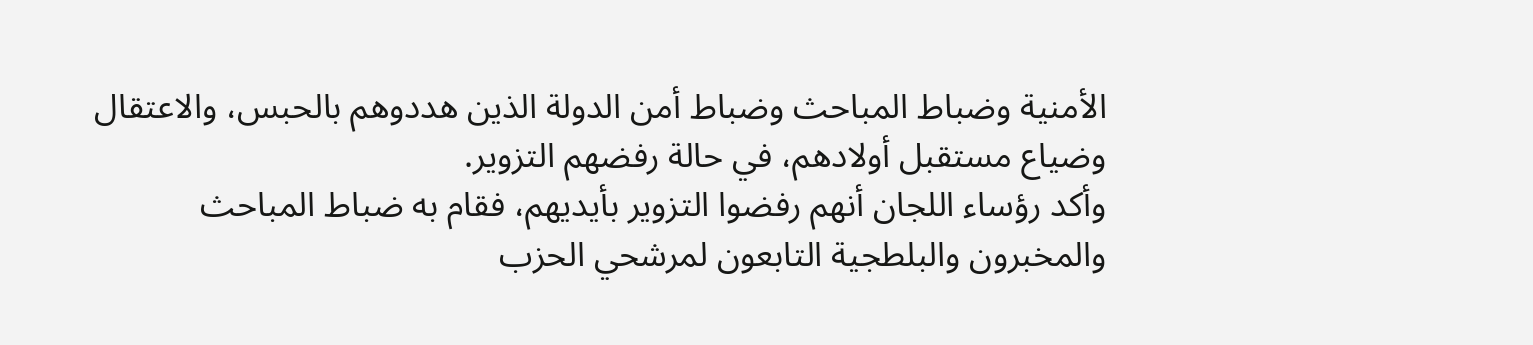الأمنية وضباط المباحث وضباط أمن الدولة الذين هددوهم بالحبس، والاعتقال وضياع مستقبل أولادهم، في حالة رفضهم التزوير.
وأكد رؤساء اللجان أنهم رفضوا التزوير بأيديهم، فقام به ضباط المباحث والمخبرون والبلطجية التابعون لمرشحي الحزب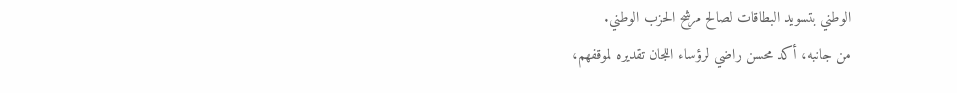الوطني بتسويد البطاقات لصالح مرشح الحزب الوطني.
من جانبه، أكد محسن راضي لرؤساء اللجان تقديره لموقفهم،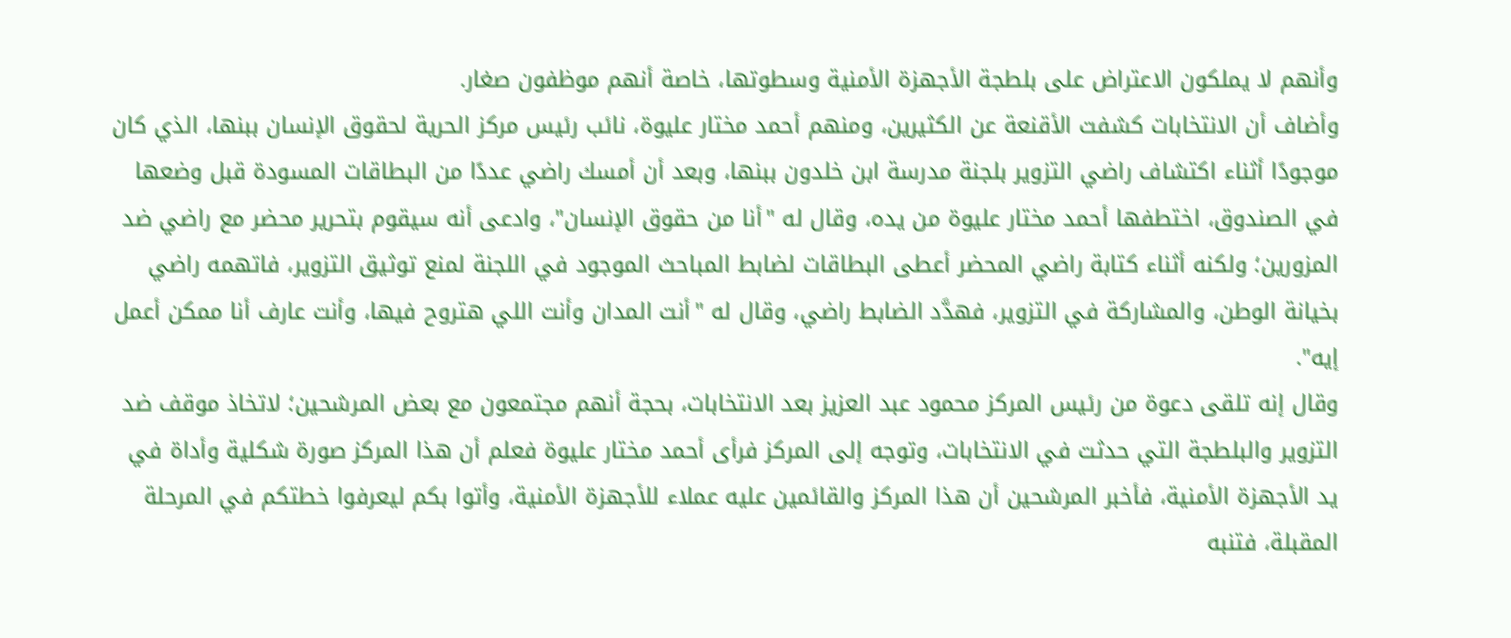وأنهم لا يملكون الاعتراض على بلطجة الأجهزة الأمنية وسطوتها، خاصة أنهم موظفون صغار.
وأضاف أن الانتخابات كشفت الأقنعة عن الكثيرين، ومنهم أحمد مختار عليوة، نائب رئيس مركز الحرية لحقوق الإنسان ببنها، الذي كان موجودًا أثناء اكتشاف راضي التزوير بلجنة مدرسة ابن خلدون ببنها، وبعد أن أمسك راضي عددًا من البطاقات المسودة قبل وضعها في الصندوق، اختطفها أحمد مختار عليوة من يده، وقال له "أنا من حقوق الإنسان"، وادعى أنه سيقوم بتحرير محضر مع راضي ضد المزورين؛ ولكنه أثناء كتابة راضي المحضر أعطى البطاقات لضابط المباحث الموجود في اللجنة لمنع توثيق التزوير، فاتهمه راضي بخيانة الوطن، والمشاركة في التزوير، فهدَّد الضابط راضي، وقال له "أنت المدان وأنت اللي هتروح فيها، وأنت عارف أنا ممكن أعمل إيه".
وقال إنه تلقى دعوة من رئيس المركز محمود عبد العزيز بعد الانتخابات، بحجة أنهم مجتمعون مع بعض المرشحين؛ لاتخاذ موقف ضد التزوير والبلطجة التي حدثت في الانتخابات، وتوجه إلى المركز فرأى أحمد مختار عليوة فعلم أن هذا المركز صورة شكلية وأداة في يد الأجهزة الأمنية، فأخبر المرشحين أن هذا المركز والقائمين عليه عملاء للأجهزة الأمنية، وأتوا بكم ليعرفوا خطتكم في المرحلة المقبلة، فتنبه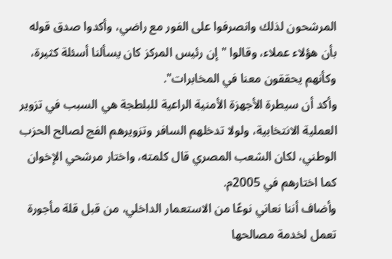المرشحون لذلك وانصرفوا على الفور مع راضي، وأكدوا صدق قوله بأن هؤلاء عملاء، وقالوا "إن رئيس المركز كان يسألنا أسئلة كثيرة، وكأنهم يحققون معنا في المخابرات".
وأكد أن سيطرة الأجهزة الأمنية الراعية للبلطجة هي السبب في تزوير العملية الانتخابية، ولولا تدخلهم السافر وتزويرهم الفج لصالح الحزب الوطني، لكان الشعب المصري قال كلمته، واختار مرشحي الإخوان كما اختارهم في 2005م.
وأضاف أننا نعاني نوعًا من الاستعمار الداخلي، من قبل قلة مأجورة تعمل لخدمة مصالحها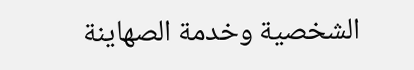الشخصية وخدمة الصهاينة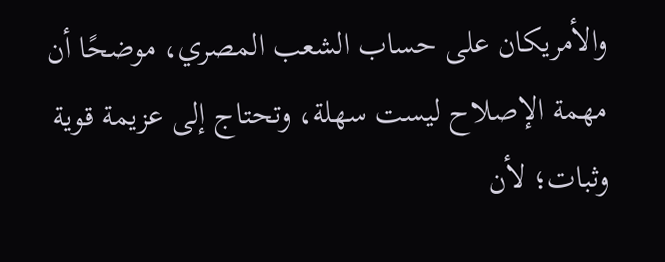والأمريكان على حساب الشعب المصري، موضحًا أن مهمة الإصلاح ليست سهلة، وتحتاج إلى عزيمة قوية وثبات؛ لأن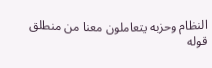النظام وحزبه يتعاملون معنا من منطلق قوله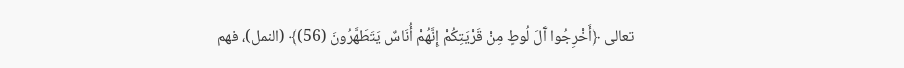تعالى ﴿أَخْرِجُوا آَلَ لُوطٍ مِنْ قَرْيَتِكُمْ إِنَّهُمْ أُنَاسٌ يَتَطَهَّرُونَ (56)﴾ (النمل)، فهم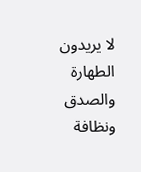لا يريدون الطهارة والصدق ونظافة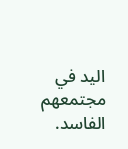اليد في مجتمعهم الفاسد.